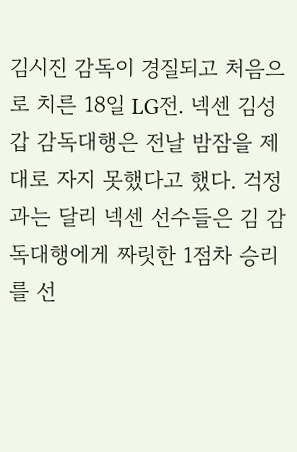김시진 감독이 경질되고 처음으로 치른 18일 LG전. 넥센 김성갑 감독대행은 전날 밤잠을 제대로 자지 못했다고 했다. 걱정과는 달리 넥센 선수들은 김 감독대행에게 짜릿한 1점차 승리를 선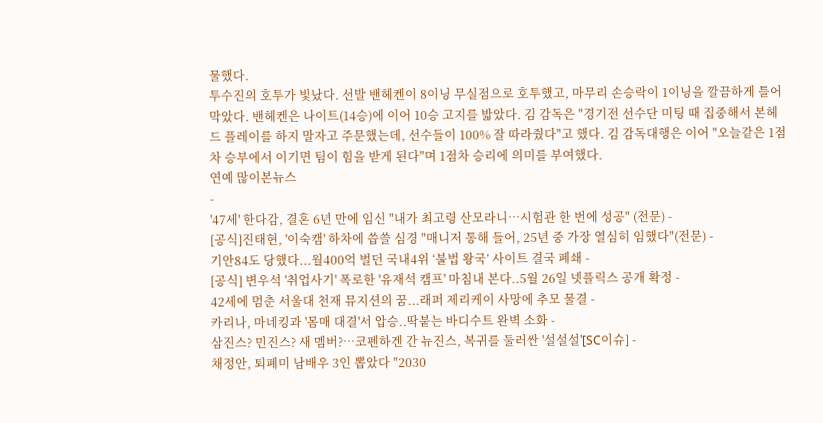물했다.
투수진의 호투가 빛났다. 선발 밴헤켄이 8이닝 무실점으로 호투했고, 마무리 손승락이 1이닝을 깔끔하게 틀어막았다. 밴헤켄은 나이트(14승)에 이어 10승 고지를 밟았다. 김 감독은 "경기전 선수단 미팅 때 집중해서 본헤드 플레이를 하지 말자고 주문했는데, 선수들이 100% 잘 따라줬다"고 했다. 김 감독대행은 이어 "오늘같은 1점차 승부에서 이기면 팀이 힘을 받게 된다"며 1점차 승리에 의미를 부여했다.
연예 많이본뉴스
-
'47세' 한다감, 결혼 6년 만에 임신 "내가 최고령 산모라니…시험관 한 번에 성공" (전문) -
[공식]진태현, '이숙캠' 하차에 씁쓸 심경 "매니저 통해 들어, 25년 중 가장 열심히 임했다"(전문) -
기안84도 당했다...월400억 벌던 국내4위 ‘불법 왕국’ 사이트 결국 폐쇄 -
[공식] 변우석 '취업사기' 폭로한 '유재석 캠프' 마침내 본다..5월 26일 넷플릭스 공개 확정 -
42세에 멈춘 서울대 천재 뮤지션의 꿈...래퍼 제리케이 사망에 추모 물결 -
카리나, 마네킹과 '몸매 대결'서 압승..딱붙는 바디수트 완벽 소화 -
삼진스? 민진스? 새 멤버?…코펜하겐 간 뉴진스, 복귀를 둘러싼 '설설설'[SC이슈] -
채정안, 퇴폐미 남배우 3인 뽑았다 "2030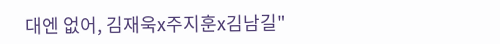대엔 없어, 김재욱x주지훈x김남길"